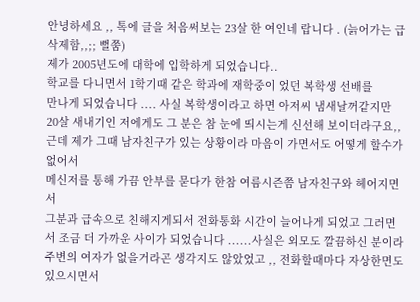안녕하세요 ,, 톡에 글을 처음써보는 23살 한 여인네 랍니다 . (늙어가는 급 삭제함,,;; 뻘쭘)
제가 2005년도에 대학에 입학하게 되었습니다..
학교를 다니면서 1학기때 같은 학과에 재학중이 었던 복학생 선배를
만나게 되었습니다 .... 사실 복학생이라고 하면 아저씨 냄새날꺼같지만
20살 새내기인 저에게도 그 분은 참 눈에 띄시는게 신선해 보이더라구요,,
근데 제가 그때 남자친구가 있는 상황이라 마음이 가면서도 어떻게 할수가 없어서
메신저를 통해 가끔 안부를 묻다가 한참 여름시즌쯤 남자친구와 헤어지면서
그분과 급속으로 친해지게되서 전화통화 시간이 늘어나게 되었고 그러면서 조금 더 가까운 사이가 되었습니다 ......사실은 외모도 깔끔하신 분이라 주변의 여자가 없을거라곤 생각지도 않았었고 ,, 전화할때마다 자상한면도 있으시면서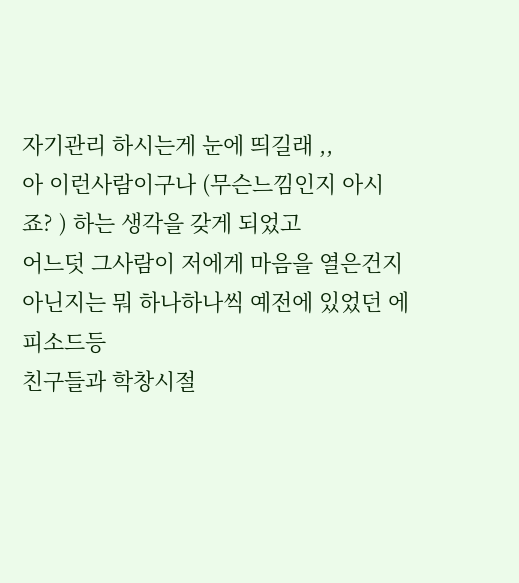자기관리 하시는게 눈에 띄길래 ,,
아 이런사람이구나 (무슨느낌인지 아시죠? ) 하는 생각을 갖게 되었고
어느덧 그사람이 저에게 마음을 열은건지 아닌지는 뭐 하나하나씩 예전에 있었던 에피소드등
친구들과 학창시절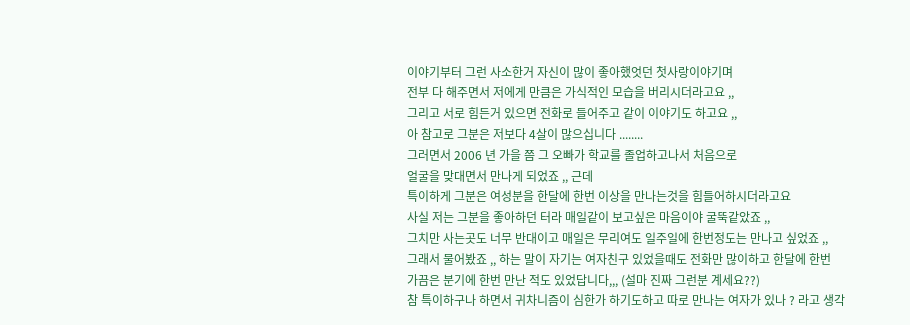이야기부터 그런 사소한거 자신이 많이 좋아했엇던 첫사랑이야기며
전부 다 해주면서 저에게 만큼은 가식적인 모습을 버리시더라고요 ,,
그리고 서로 힘든거 있으면 전화로 들어주고 같이 이야기도 하고요 ,,
아 참고로 그분은 저보다 4살이 많으십니다 ........
그러면서 2006 년 가을 쯤 그 오빠가 학교를 졸업하고나서 처음으로
얼굴을 맞대면서 만나게 되었죠 ,, 근데
특이하게 그분은 여성분을 한달에 한번 이상을 만나는것을 힘들어하시더라고요
사실 저는 그분을 좋아하던 터라 매일같이 보고싶은 마음이야 굴뚝같았죠 ,,
그치만 사는곳도 너무 반대이고 매일은 무리여도 일주일에 한번정도는 만나고 싶었죠 ,,
그래서 물어봤죠 ,, 하는 말이 자기는 여자친구 있었을때도 전화만 많이하고 한달에 한번
가끔은 분기에 한번 만난 적도 있었답니다,,, (설마 진짜 그런분 계세요??)
참 특이하구나 하면서 귀차니즘이 심한가 하기도하고 따로 만나는 여자가 있나 ? 라고 생각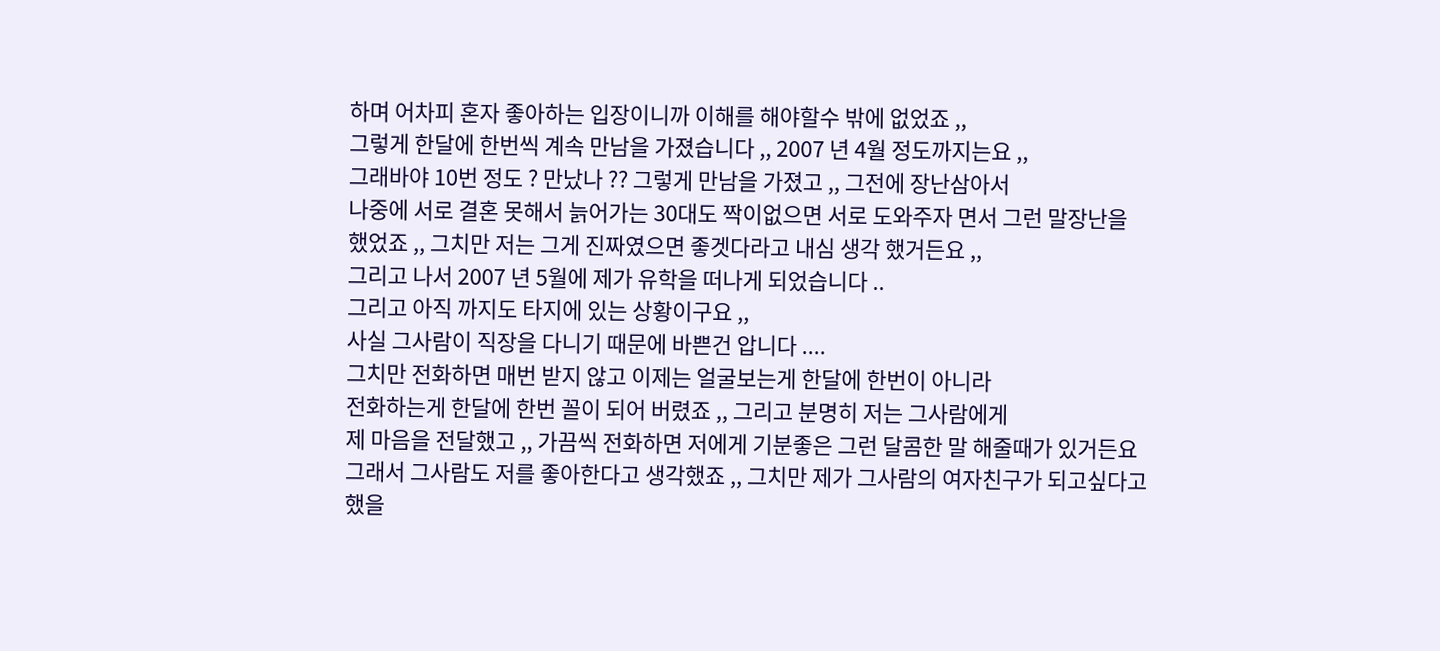하며 어차피 혼자 좋아하는 입장이니까 이해를 해야할수 밖에 없었죠 ,,
그렇게 한달에 한번씩 계속 만남을 가졌습니다 ,, 2007 년 4월 정도까지는요 ,,
그래바야 10번 정도 ? 만났나 ?? 그렇게 만남을 가졌고 ,, 그전에 장난삼아서
나중에 서로 결혼 못해서 늙어가는 30대도 짝이없으면 서로 도와주자 면서 그런 말장난을
했었죠 ,, 그치만 저는 그게 진짜였으면 좋겟다라고 내심 생각 했거든요 ,,
그리고 나서 2007 년 5월에 제가 유학을 떠나게 되었습니다 ..
그리고 아직 까지도 타지에 있는 상황이구요 ,,
사실 그사람이 직장을 다니기 때문에 바쁜건 압니다 ....
그치만 전화하면 매번 받지 않고 이제는 얼굴보는게 한달에 한번이 아니라
전화하는게 한달에 한번 꼴이 되어 버렸죠 ,, 그리고 분명히 저는 그사람에게
제 마음을 전달했고 ,, 가끔씩 전화하면 저에게 기분좋은 그런 달콤한 말 해줄때가 있거든요
그래서 그사람도 저를 좋아한다고 생각했죠 ,, 그치만 제가 그사람의 여자친구가 되고싶다고
했을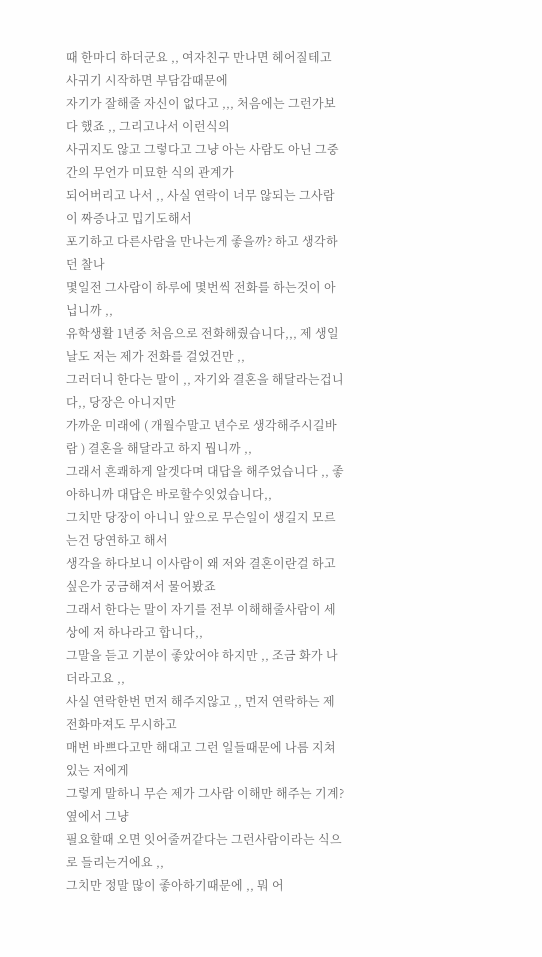때 한마디 하더군요 ,, 여자친구 만나면 헤어질테고 사귀기 시작하면 부담감때문에
자기가 잘해줄 자신이 없다고 ,,, 처음에는 그런가보다 했죠 ,, 그리고나서 이런식의
사귀지도 않고 그렇다고 그냥 아는 사람도 아닌 그중간의 무언가 미묘한 식의 관계가
되어버리고 나서 ,, 사실 연락이 너무 않되는 그사람이 짜증나고 밉기도해서
포기하고 다른사람을 만나는게 좋을까? 하고 생각하던 찰나
몇일전 그사람이 하루에 몇번씩 전화를 하는것이 아닙니까 ,,
유학생활 1년중 처음으로 전화해줬습니다,,, 제 생일날도 저는 제가 전화를 걸었건만 ,,
그러더니 한다는 말이 ,, 자기와 결혼을 해달라는겁니다,, 당장은 아니지만
가까운 미래에 ( 개월수말고 년수로 생각해주시길바람 ) 결혼을 해달라고 하지 뭡니까 ,,
그래서 흔쾌하게 알겟다며 대답을 해주었습니다 ,, 좋아하니까 대답은 바로할수잇었습니다,,
그치만 당장이 아니니 앞으로 무슨일이 생길지 모르는건 당연하고 해서
생각을 하다보니 이사람이 왜 저와 결혼이란걸 하고싶은가 궁금해져서 물어봤죠
그래서 한다는 말이 자기를 전부 이해해줄사람이 세상에 저 하나라고 합니다,,
그말을 듣고 기분이 좋았어야 하지만 ,, 조금 화가 나더라고요 ,,
사실 연락한번 먼저 해주지않고 ,, 먼저 연락하는 제 전화마져도 무시하고
매번 바쁘다고만 해대고 그런 일들때문에 나름 지쳐있는 저에게
그렇게 말하니 무슨 제가 그사람 이해만 해주는 기계? 옆에서 그냥
필요할때 오면 잇어줄꺼같다는 그런사람이라는 식으로 들리는거에요 ,,
그치만 정말 많이 좋아하기때문에 ,, 뭐 어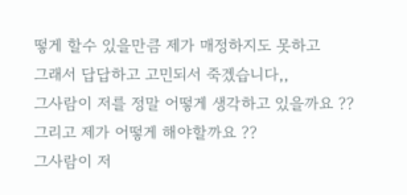떻게 할수 있을만큼 제가 매정하지도 못하고
그래서 답답하고 고민되서 죽겠습니다,,
그사람이 저를 정말 어떻게 생각하고 있을까요 ??
그리고 제가 어떻게 해야할까요 ??
그사람이 저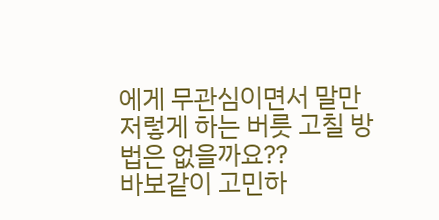에게 무관심이면서 말만저렇게 하는 버릇 고칠 방법은 없을까요??
바보같이 고민하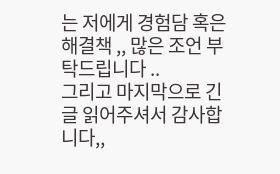는 저에게 경험담 혹은 해결책 ,, 많은 조언 부탁드립니다 ..
그리고 마지막으로 긴 글 읽어주셔서 감사합니다,,